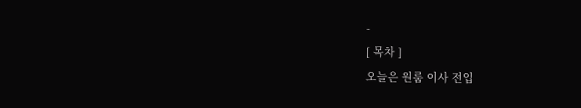-
[ 목차 ]
오늘은 원룸 이사 전입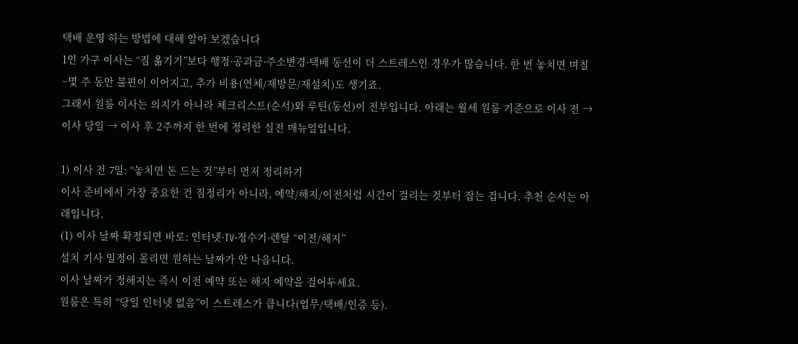택배 운영 하는 방법에 대해 알아 보겠습니다
1인 가구 이사는 “짐 옮기기”보다 행정·공과금·주소변경·택배 동선이 더 스트레스인 경우가 많습니다. 한 번 놓치면 며칠~몇 주 동안 불편이 이어지고, 추가 비용(연체/재방문/재설치)도 생기죠.
그래서 원룸 이사는 의지가 아니라 체크리스트(순서)와 루틴(동선)이 전부입니다. 아래는 월세 원룸 기준으로 이사 전 → 이사 당일 → 이사 후 2주까지 한 번에 정리한 실전 매뉴얼입니다.

1) 이사 전 7일: “놓치면 돈 드는 것”부터 먼저 정리하기
이사 준비에서 가장 중요한 건 짐정리가 아니라, 예약/해지/이전처럼 시간이 걸리는 것부터 잡는 겁니다. 추천 순서는 아래입니다.
(1) 이사 날짜 확정되면 바로: 인터넷·TV·정수기·렌탈 “이전/해지”
설치 기사 일정이 몰리면 원하는 날짜가 안 나옵니다.
이사 날짜가 정해지는 즉시 이전 예약 또는 해지 예약을 걸어두세요.
원룸은 특히 “당일 인터넷 없음”이 스트레스가 큽니다(업무/택배/인증 등).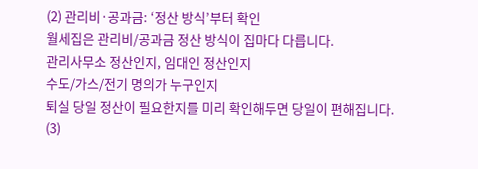(2) 관리비·공과금: ‘정산 방식’부터 확인
월세집은 관리비/공과금 정산 방식이 집마다 다릅니다.
관리사무소 정산인지, 임대인 정산인지
수도/가스/전기 명의가 누구인지
퇴실 당일 정산이 필요한지를 미리 확인해두면 당일이 편해집니다.
(3)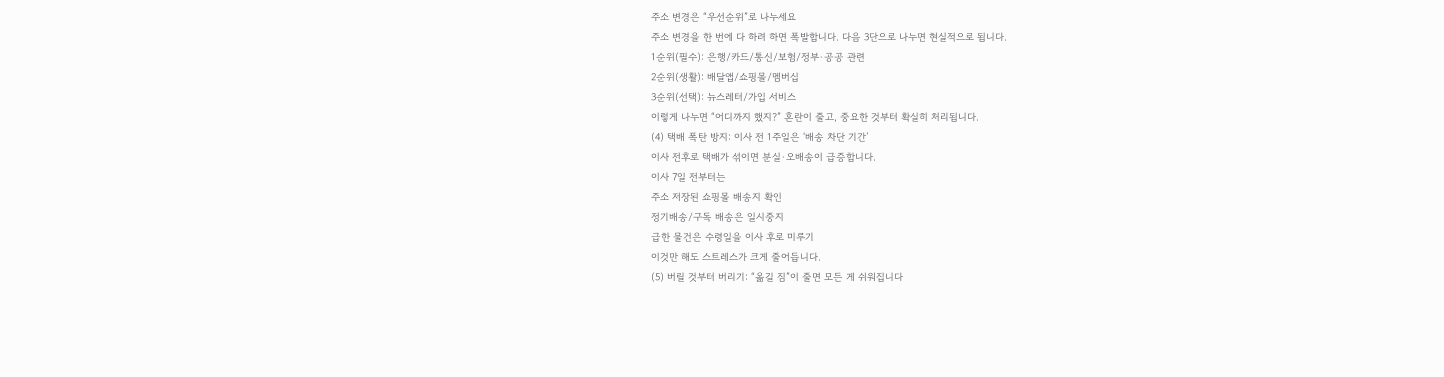주소 변경은 “우선순위”로 나누세요
주소 변경을 한 번에 다 하려 하면 폭발합니다. 다음 3단으로 나누면 현실적으로 됩니다.
1순위(필수): 은행/카드/통신/보험/정부·공공 관련
2순위(생활): 배달앱/쇼핑몰/멤버십
3순위(선택): 뉴스레터/가입 서비스
이렇게 나누면 “어디까지 했지?” 혼란이 줄고, 중요한 것부터 확실히 처리됩니다.
(4) 택배 폭탄 방지: 이사 전 1주일은 ‘배송 차단 기간’
이사 전후로 택배가 섞이면 분실·오배송이 급증합니다.
이사 7일 전부터는
주소 저장된 쇼핑몰 배송지 확인
정기배송/구독 배송은 일시중지
급한 물건은 수령일을 이사 후로 미루기
이것만 해도 스트레스가 크게 줄어듭니다.
(5) 버릴 것부터 버리기: “옮길 짐”이 줄면 모든 게 쉬워집니다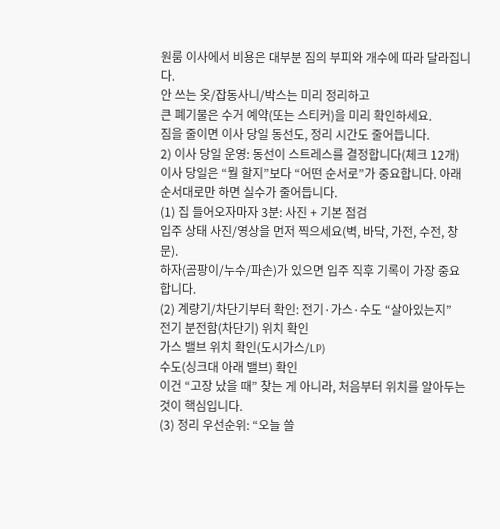원룸 이사에서 비용은 대부분 짐의 부피와 개수에 따라 달라집니다.
안 쓰는 옷/잡동사니/박스는 미리 정리하고
큰 폐기물은 수거 예약(또는 스티커)을 미리 확인하세요.
짐을 줄이면 이사 당일 동선도, 정리 시간도 줄어듭니다.
2) 이사 당일 운영: 동선이 스트레스를 결정합니다(체크 12개)
이사 당일은 “뭘 할지”보다 “어떤 순서로”가 중요합니다. 아래 순서대로만 하면 실수가 줄어듭니다.
(1) 집 들어오자마자 3분: 사진 + 기본 점검
입주 상태 사진/영상을 먼저 찍으세요(벽, 바닥, 가전, 수전, 창문).
하자(곰팡이/누수/파손)가 있으면 입주 직후 기록이 가장 중요합니다.
(2) 계량기/차단기부터 확인: 전기·가스·수도 “살아있는지”
전기 분전함(차단기) 위치 확인
가스 밸브 위치 확인(도시가스/LP)
수도(싱크대 아래 밸브) 확인
이건 “고장 났을 때” 찾는 게 아니라, 처음부터 위치를 알아두는 것이 핵심입니다.
(3) 정리 우선순위: “오늘 쓸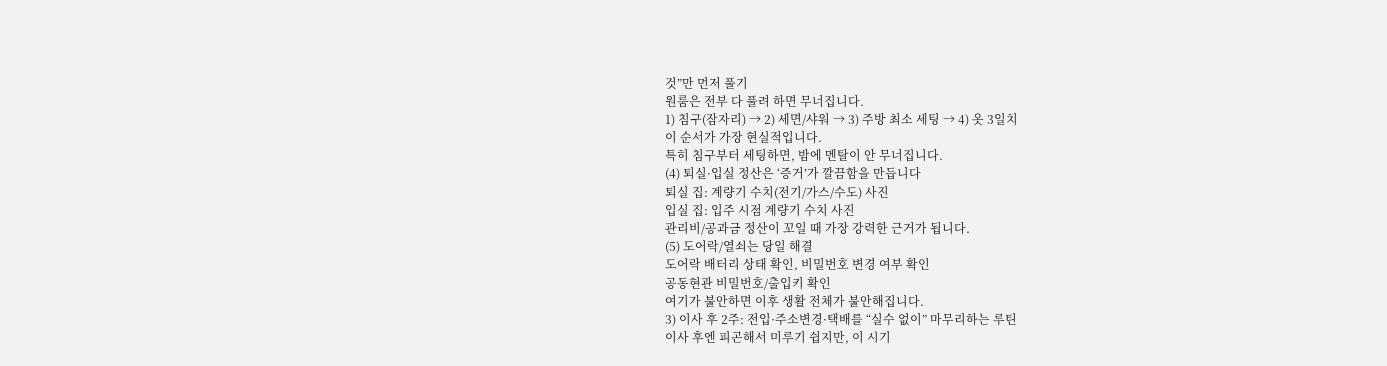것”만 먼저 풀기
원룸은 전부 다 풀려 하면 무너집니다.
1) 침구(잠자리) → 2) 세면/샤워 → 3) 주방 최소 세팅 → 4) 옷 3일치
이 순서가 가장 현실적입니다.
특히 침구부터 세팅하면, 밤에 멘탈이 안 무너집니다.
(4) 퇴실·입실 정산은 ‘증거’가 깔끔함을 만듭니다
퇴실 집: 계량기 수치(전기/가스/수도) 사진
입실 집: 입주 시점 계량기 수치 사진
관리비/공과금 정산이 꼬일 때 가장 강력한 근거가 됩니다.
(5) 도어락/열쇠는 당일 해결
도어락 배터리 상태 확인, 비밀번호 변경 여부 확인
공동현관 비밀번호/출입키 확인
여기가 불안하면 이후 생활 전체가 불안해집니다.
3) 이사 후 2주: 전입·주소변경·택배를 “실수 없이” 마무리하는 루틴
이사 후엔 피곤해서 미루기 쉽지만, 이 시기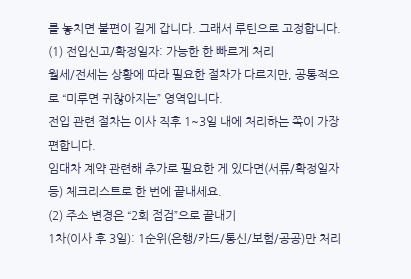를 놓치면 불편이 길게 갑니다. 그래서 루틴으로 고정합니다.
(1) 전입신고/확정일자: 가능한 한 빠르게 처리
월세/전세는 상황에 따라 필요한 절차가 다르지만, 공통적으로 “미루면 귀찮아지는” 영역입니다.
전입 관련 절차는 이사 직후 1~3일 내에 처리하는 쪽이 가장 편합니다.
임대차 계약 관련해 추가로 필요한 게 있다면(서류/확정일자 등) 체크리스트로 한 번에 끝내세요.
(2) 주소 변경은 “2회 점검”으로 끝내기
1차(이사 후 3일): 1순위(은행/카드/통신/보험/공공)만 처리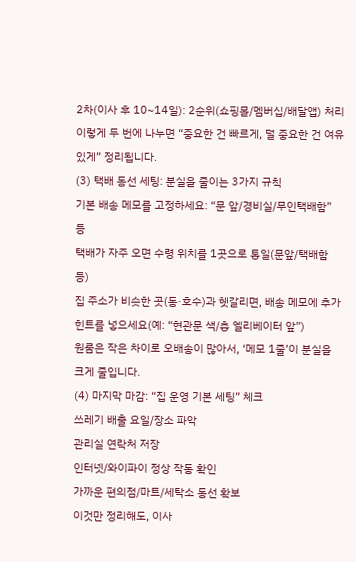2차(이사 후 10~14일): 2순위(쇼핑몰/멤버십/배달앱) 처리
이렇게 두 번에 나누면 “중요한 건 빠르게, 덜 중요한 건 여유 있게” 정리됩니다.
(3) 택배 동선 세팅: 분실을 줄이는 3가지 규칙
기본 배송 메모를 고정하세요: “문 앞/경비실/무인택배함” 등
택배가 자주 오면 수령 위치를 1곳으로 통일(문앞/택배함 등)
집 주소가 비슷한 곳(동·호수)과 헷갈리면, 배송 메모에 추가 힌트를 넣으세요(예: “현관문 색/층 엘리베이터 앞”)
원룸은 작은 차이로 오배송이 많아서, ‘메모 1줄’이 분실을 크게 줄입니다.
(4) 마지막 마감: “집 운영 기본 세팅” 체크
쓰레기 배출 요일/장소 파악
관리실 연락처 저장
인터넷/와이파이 정상 작동 확인
가까운 편의점/마트/세탁소 동선 확보
이것만 정리해도, 이사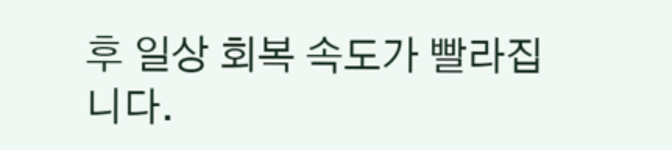후 일상 회복 속도가 빨라집니다.